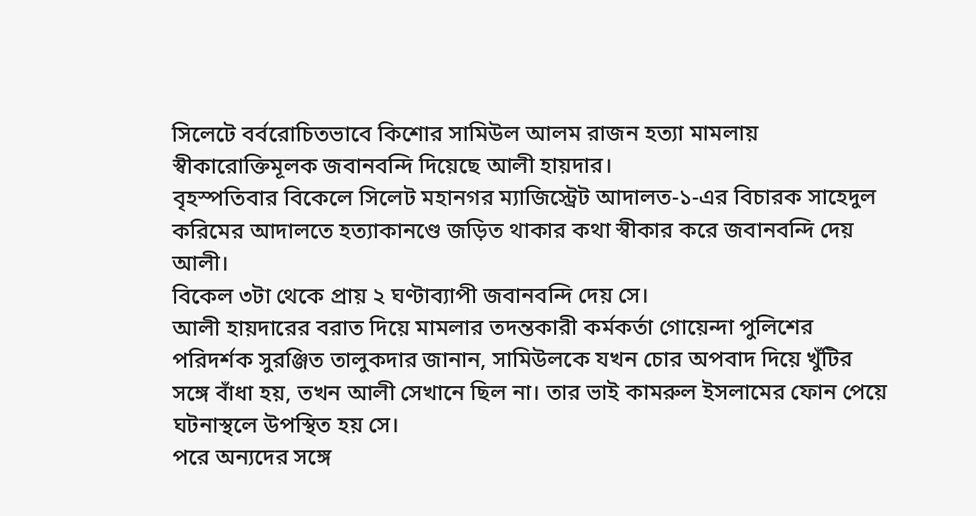সিলেটে বর্বরোচিতভাবে কিশোর সামিউল আলম রাজন হত্যা মামলায় স্বীকারোক্তিমূলক জবানবন্দি দিয়েছে আলী হায়দার।
বৃহস্পতিবার বিকেলে সিলেট মহানগর ম্যাজিস্ট্রেট আদালত-১-এর বিচারক সাহেদুল করিমের আদালতে হত্যাকানণ্ডে জড়িত থাকার কথা স্বীকার করে জবানবন্দি দেয় আলী।
বিকেল ৩টা থেকে প্রায় ২ ঘণ্টাব্যাপী জবানবন্দি দেয় সে।
আলী হায়দারের বরাত দিয়ে মামলার তদন্তকারী কর্মকর্তা গোয়েন্দা পুলিশের পরিদর্শক সুরঞ্জিত তালুকদার জানান, সামিউলকে যখন চোর অপবাদ দিয়ে খুঁটির সঙ্গে বাঁধা হয়, তখন আলী সেখানে ছিল না। তার ভাই কামরুল ইসলামের ফোন পেয়ে ঘটনাস্থলে উপস্থিত হয় সে।
পরে অন্যদের সঙ্গে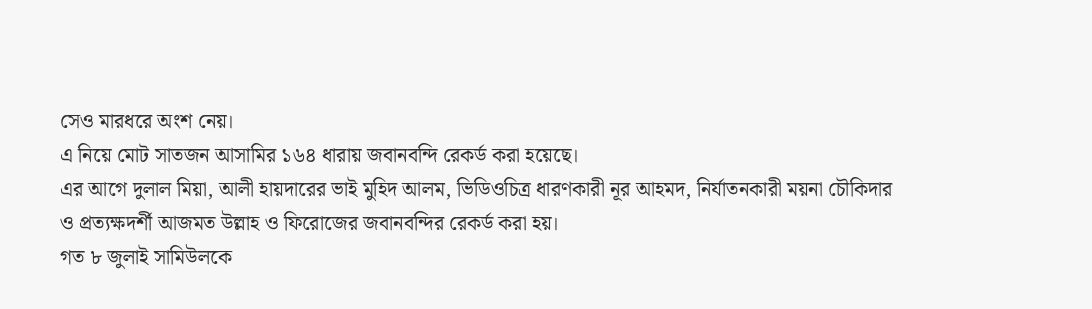সেও মারধরে অংশ নেয়।
এ নিয়ে মোট সাতজন আসামির ১৬৪ ধারায় জবানবন্দি রেকর্ড করা হয়েছে।
এর আগে দুলাল মিয়া, আলী হায়দারের ভাই মুহিদ আলম, ভিডিওচিত্র ধারণকারী নূর আহমদ, নির্যাতনকারী ময়না চৌকিদার ও প্রত্যক্ষদর্শী আজমত উল্লাহ ও ফিরোজের জবানবন্দির রেকর্ড করা হয়।
গত ৮ জুলাই সামিউলকে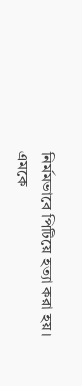নির্মমভাবে পিটিয়ে হত্যা করা হয়।
এমকে